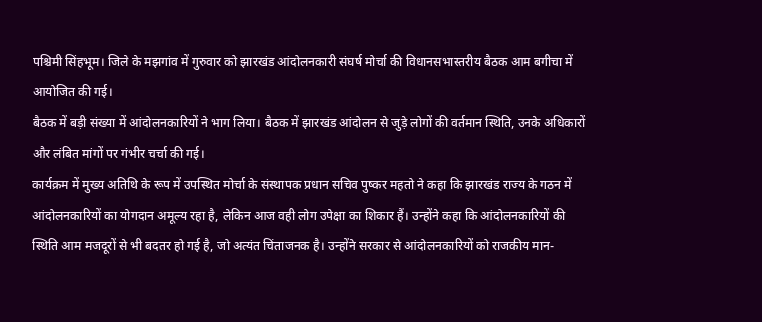पश्चिमी सिंहभूम। जिले के मझगांव में गुरुवार को झारखंड आंदोलनकारी संघर्ष मोर्चा की विधानसभास्तरीय बैठक आम बगीचा में आयोजित की गई।
बैठक में बड़ी संख्या में आंदोलनकारियों ने भाग लिया। बैठक में झारखंड आंदोलन से जुड़े लोगों की वर्तमान स्थिति, उनके अधिकारों और लंबित मांगों पर गंभीर चर्चा की गई।
कार्यक्रम में मुख्य अतिथि के रूप में उपस्थित मोर्चा के संस्थापक प्रधान सचिव पुष्कर महतो ने कहा कि झारखंड राज्य के गठन में आंदोलनकारियों का योगदान अमूल्य रहा है, लेकिन आज वही लोग उपेक्षा का शिकार हैं। उन्होंने कहा कि आंदोलनकारियों की स्थिति आम मजदूरों से भी बदतर हो गई है, जो अत्यंत चिंताजनक है। उन्होंने सरकार से आंदोलनकारियों को राजकीय मान-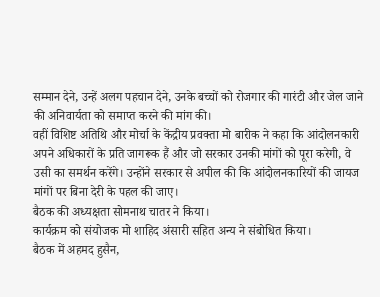सम्मान देने, उन्हें अलग पहचान देने, उनके बच्चों को रोजगार की गारंटी और जेल जाने की अनिवार्यता को समाप्त करने की मांग की।
वहीं विशिष्ट अतिथि और मोर्चा के केंद्रीय प्रवक्ता मो बारीक ने कहा कि आंदोलनकारी अपने अधिकारों के प्रति जागरूक हैं और जो सरकार उनकी मांगों को पूरा करेगी, वे उसी का समर्थन करेंगे। उन्होंने सरकार से अपील की कि आंदोलनकारियों की जायज मांगों पर बिना देरी के पहल की जाए।
बैठक की अध्यक्षता सोमनाथ चातर ने किया।
कार्यक्रम को संयोजक मो शाहिद अंसारी सहित अन्य ने संबोधित किया।
बैठक में अहमद हुसैन,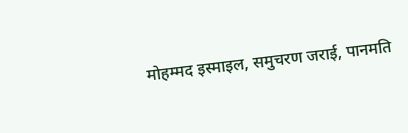मोहम्मद इस्माइल, समुचरण जराई, पानमति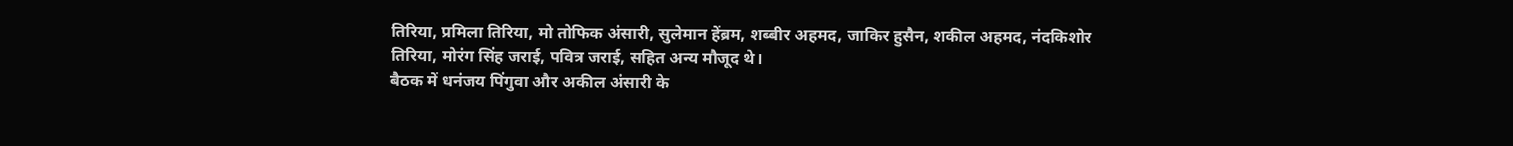तिरिया, प्रमिला तिरिया, मो तोफिक अंसारी, सुलेमान हेंब्रम, शब्बीर अहमद, जाकिर हुसैन, शकील अहमद, नंदकिशोर तिरिया, मोरंग सिंह जराई, पवित्र जराई, सहित अन्य मौजूद थे।
बैठक में धनंजय पिंगुवा और अकील अंसारी के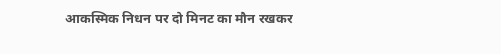आकस्मिक निधन पर दो मिनट का मौन रखकर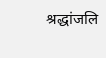श्रद्धांजलि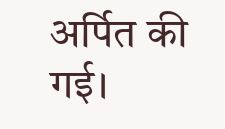अर्पित की गई।